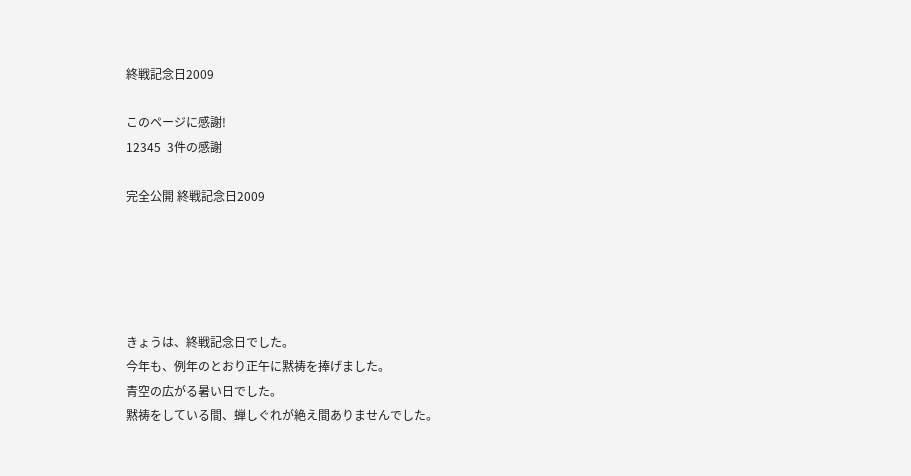終戦記念日2009

このページに感謝!
12345  3件の感謝

完全公開 終戦記念日2009





きょうは、終戦記念日でした。
今年も、例年のとおり正午に黙祷を捧げました。
青空の広がる暑い日でした。
黙祷をしている間、蝉しぐれが絶え間ありませんでした。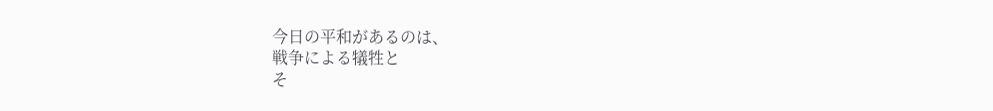今日の平和があるのは、
戦争による犠牲と
そ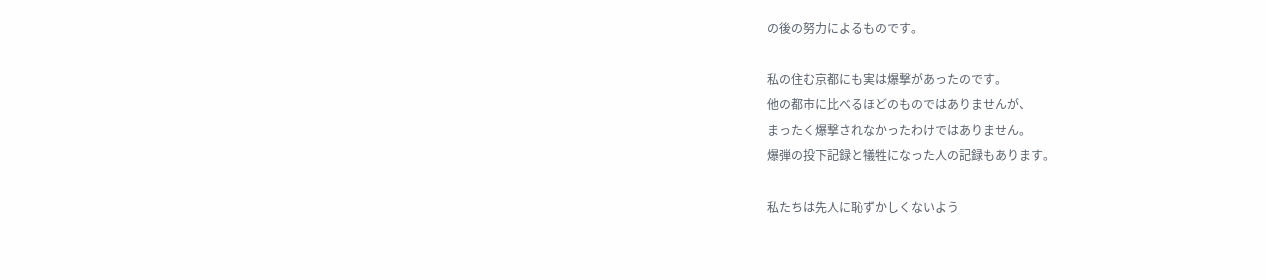の後の努力によるものです。

私の住む京都にも実は爆撃があったのです。
他の都市に比べるほどのものではありませんが、
まったく爆撃されなかったわけではありません。
爆弾の投下記録と犠牲になった人の記録もあります。

私たちは先人に恥ずかしくないよう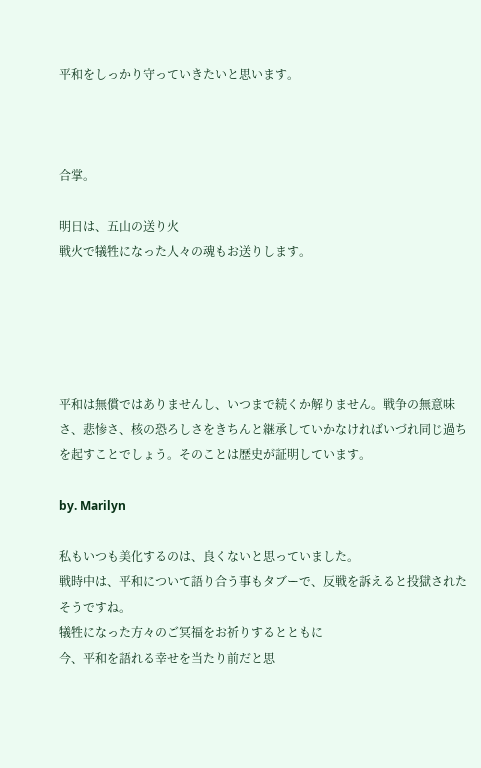平和をしっかり守っていきたいと思います。



合掌。

明日は、五山の送り火
戦火で犠牲になった人々の魂もお送りします。





平和は無償ではありませんし、いつまで続くか解りません。戦争の無意味さ、悲惨さ、核の恐ろしさをきちんと継承していかなければいづれ同じ過ちを起すことでしょう。そのことは歴史が証明しています。

by. Marilyn

私もいつも美化するのは、良くないと思っていました。
戦時中は、平和について語り合う事もタブーで、反戦を訴えると投獄されたそうですね。
犠牲になった方々のご冥福をお祈りするとともに
今、平和を語れる幸せを当たり前だと思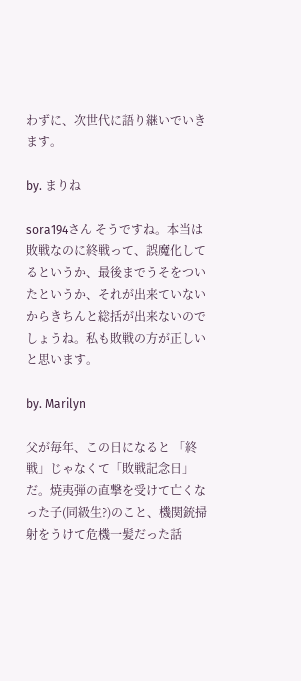わずに、次世代に語り継いでいきます。

by. まりね

sora194さん そうですね。本当は敗戦なのに終戦って、誤魔化してるというか、最後までうそをついたというか、それが出来ていないからきちんと総括が出来ないのでしょうね。私も敗戦の方が正しいと思います。

by. Marilyn

父が毎年、この日になると 「終戦」じゃなくて「敗戦記念日」 だ。焼夷弾の直撃を受けて亡くなった子(同級生?)のこと、機関銃掃射をうけて危機一髪だった話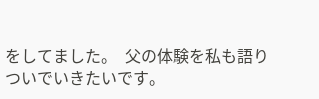をしてました。  父の体験を私も語りついでいきたいです。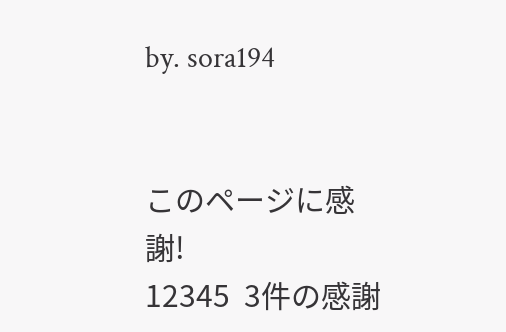by. sora194


このページに感謝!
12345  3件の感謝